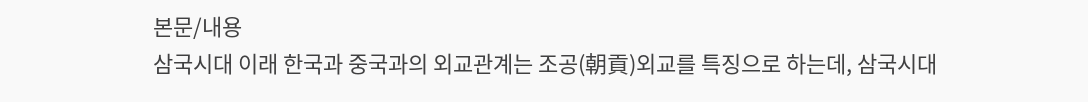본문/내용
삼국시대 이래 한국과 중국과의 외교관계는 조공(朝貢)외교를 특징으로 하는데, 삼국시대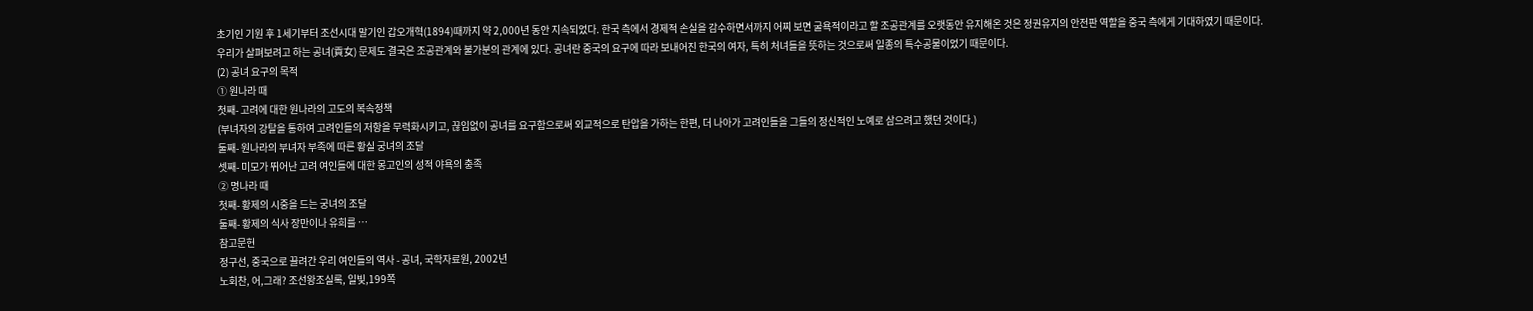초기인 기원 후 1세기부터 조선시대 말기인 갑오개혁(1894)때까지 약 2,000년 동안 지속되었다. 한국 측에서 경제적 손실을 감수하면서까지 어찌 보면 굴욕적이라고 할 조공관계를 오랫동안 유지해온 것은 정권유지의 안전판 역할을 중국 측에게 기대하였기 때문이다.
우리가 살펴보려고 하는 공녀(貢女) 문제도 결국은 조공관계와 불가분의 관계에 있다. 공녀란 중국의 요구에 따라 보내어진 한국의 여자, 특히 처녀들을 뜻하는 것으로써 일종의 특수공물이었기 때문이다.
(2) 공녀 요구의 목적
① 원나라 때
첫째- 고려에 대한 원나라의 고도의 복속정책
(부녀자의 강탈을 통하여 고려인들의 저항을 무력화시키고, 끊임없이 공녀를 요구함으로써 외교적으로 탄압을 가하는 한편, 더 나아가 고려인들을 그들의 정신적인 노예로 삼으려고 했던 것이다.)
둘째- 원나라의 부녀자 부족에 따른 황실 궁녀의 조달
셋째- 미모가 뛰어난 고려 여인들에 대한 몽고인의 성적 야욕의 충족
② 명나라 때
첫째- 황제의 시중을 드는 궁녀의 조달
둘째- 황제의 식사 장만이나 유희를 …
참고문헌
정구선, 중국으로 끌려간 우리 여인들의 역사 - 공녀, 국학자료원, 2002년
노회찬, 어,그래? 조선왕조실록, 일빛,199쪽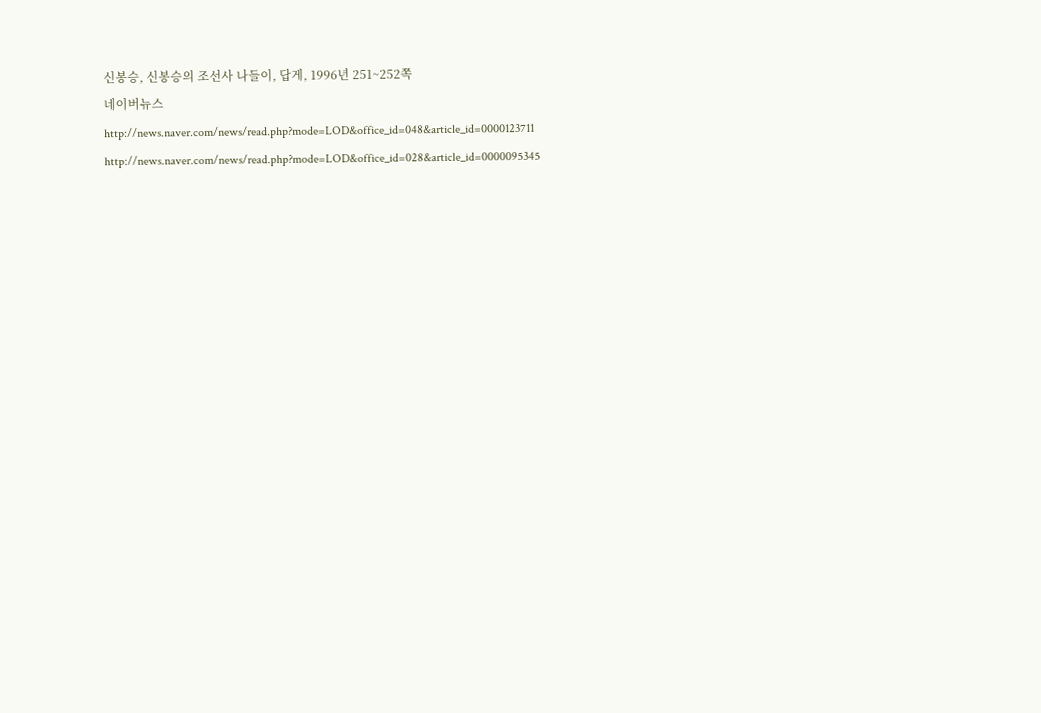신봉승, 신봉승의 조선사 나들이, 답게, 1996년 251~252쪽
네이버뉴스
http://news.naver.com/news/read.php?mode=LOD&office_id=048&article_id=0000123711
http://news.naver.com/news/read.php?mode=LOD&office_id=028&article_id=0000095345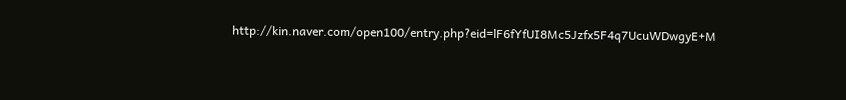http://kin.naver.com/open100/entry.php?eid=lF6fYfUI8Mc5Jzfx5F4q7UcuWDwgyE+M